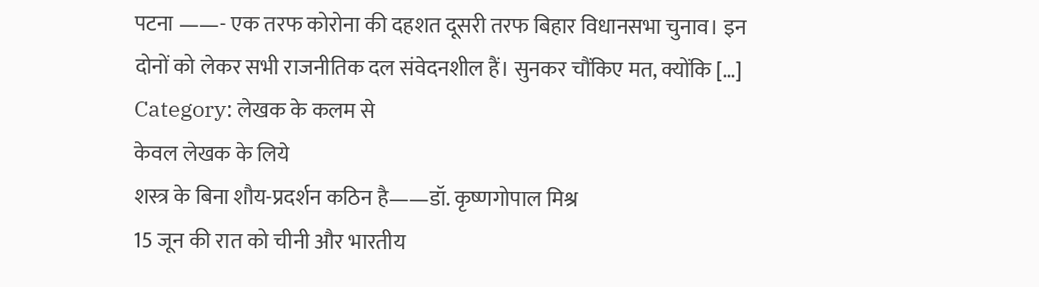पटना ——- एक तरफ कोरोना की दहशत दूसरी तरफ बिहार विधानसभा चुनाव। इन दोनों को लेकर सभी राजनीतिक दल संवेदनशील हैं। सुनकर चौंकिए मत, क्योंकि […]
Category: लेखक के कलम से
केवल लेखक के लिये
शस्त्र के बिना शौय-प्रदर्शन कठिन है——डॉ. कृष्णगोपाल मिश्र
15 जून की रात को चीनी और भारतीय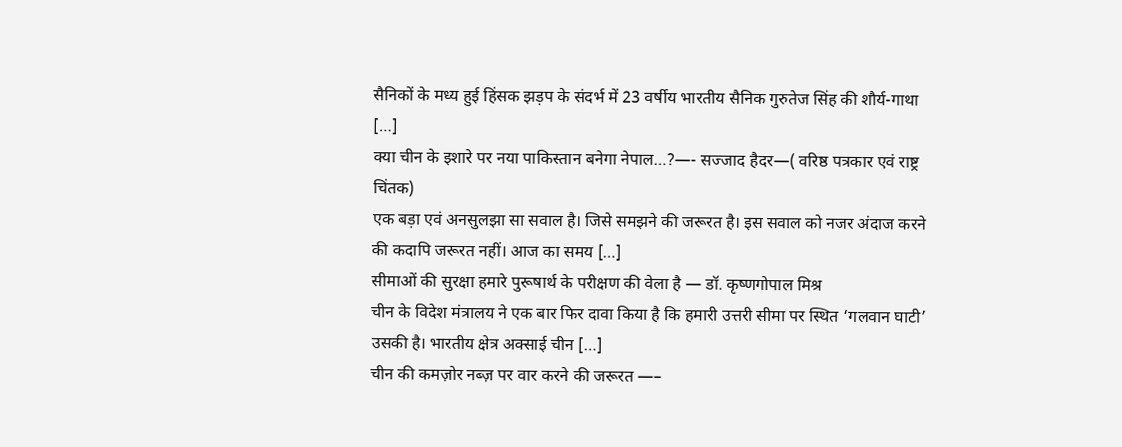सैनिकों के मध्य हुई हिंसक झड़प के संदर्भ में 23 वर्षीय भारतीय सैनिक गुरुतेज सिंह की शौर्य-गाथा […]
क्या चीन के इशारे पर नया पाकिस्तान बनेगा नेपाल…?—- सज्जाद हैदर—( वरिष्ठ पत्रकार एवं राष्ट्र चिंतक)
एक बड़ा एवं अनसुलझा सा सवाल है। जिसे समझने की जरूरत है। इस सवाल को नजर अंदाज करने की कदापि जरूरत नहीं। आज का समय […]
सीमाओं की सुरक्षा हमारे पुरूषार्थ के परीक्षण की वेला है — डॉ. कृष्णगोपाल मिश्र
चीन के विदेश मंत्रालय ने एक बार फिर दावा किया है कि हमारी उत्तरी सीमा पर स्थित ‘गलवान घाटी’ उसकी है। भारतीय क्षेत्र अक्साई चीन […]
चीन की कमज़ोर नब्ज़ पर वार करने की जरूरत —–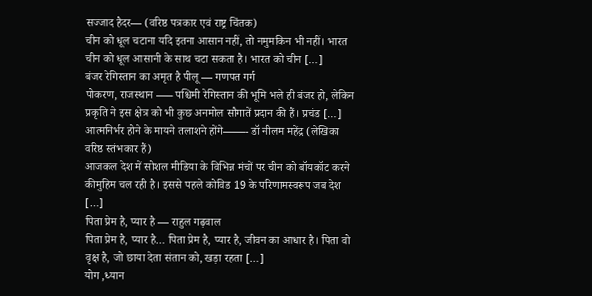सज्जाद हैदर— (वरिष्ठ पत्रकार एवं राष्ट्र चिंतक)
चीन को धूल चटाना यदि इतना आसान नहीं, तो नमुमकिन भी नहीं। भारत चीन को धूल आसानी के साथ चटा सकता है। भारत को चीन […]
बंजर रेगिस्तान का अमृत है पीलू — गणपत गर्ग
पोकरण, राजस्थान —– पश्चिमी रेगिस्तान की भूमि भले ही बंजर हो, लेकिन प्रकृति ने इस क्षेत्र को भी कुछ अनमोल सौगातें प्रदान की हैं। प्रचंड […]
आत्मनिर्भर होने के मायने तलाशने होंगे——- डॉ नीलम महेंद्र (लेखिका वरिष्ठ स्तंभकार हैं)
आजकल देश में सोशल मीडिया के विभिन्न मंचों पर चीन को बॉयकॉट करने कीमुहिम चल रही है। इससे पहले कोविड 19 के परिणामस्वरूप जब देश […]
पिता प्रेम है, प्यार है — राहुल गढ़वाल
पिता प्रेम है, प्यार है… पिता प्रेम है, प्यार है, जीवन का आधार है। पिता वो वृक्ष है, जो छाया देता संतान को, खड़ा रहता […]
योग ,ध्यान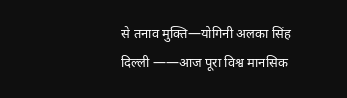से तनाव मुक्ति—योगिनी अलका सिंह
दिल्ली ——आज पूरा विश्व मानसिक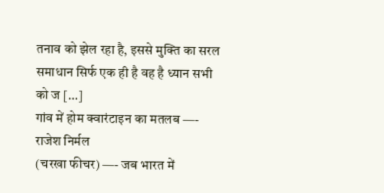तनाव को झेल रहा है, इससे मुक्ति का सरल समाधान सिर्फ एक ही है वह है ध्यान सभी को ज […]
गांव में होम क्वारंटाइन का मतलब —- राजेश निर्मल
(चरखा फीचर) —- जब भारत में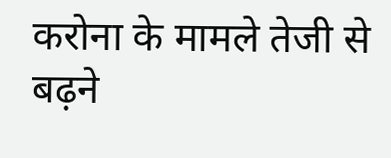करोना के मामले तेजी से बढ़ने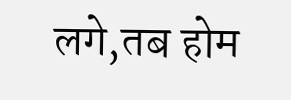लगे,तब होम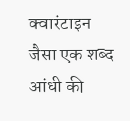क्वारंटाइन जैसा एक शब्द आंधी की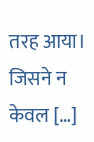तरह आया। जिसने न केवल […]